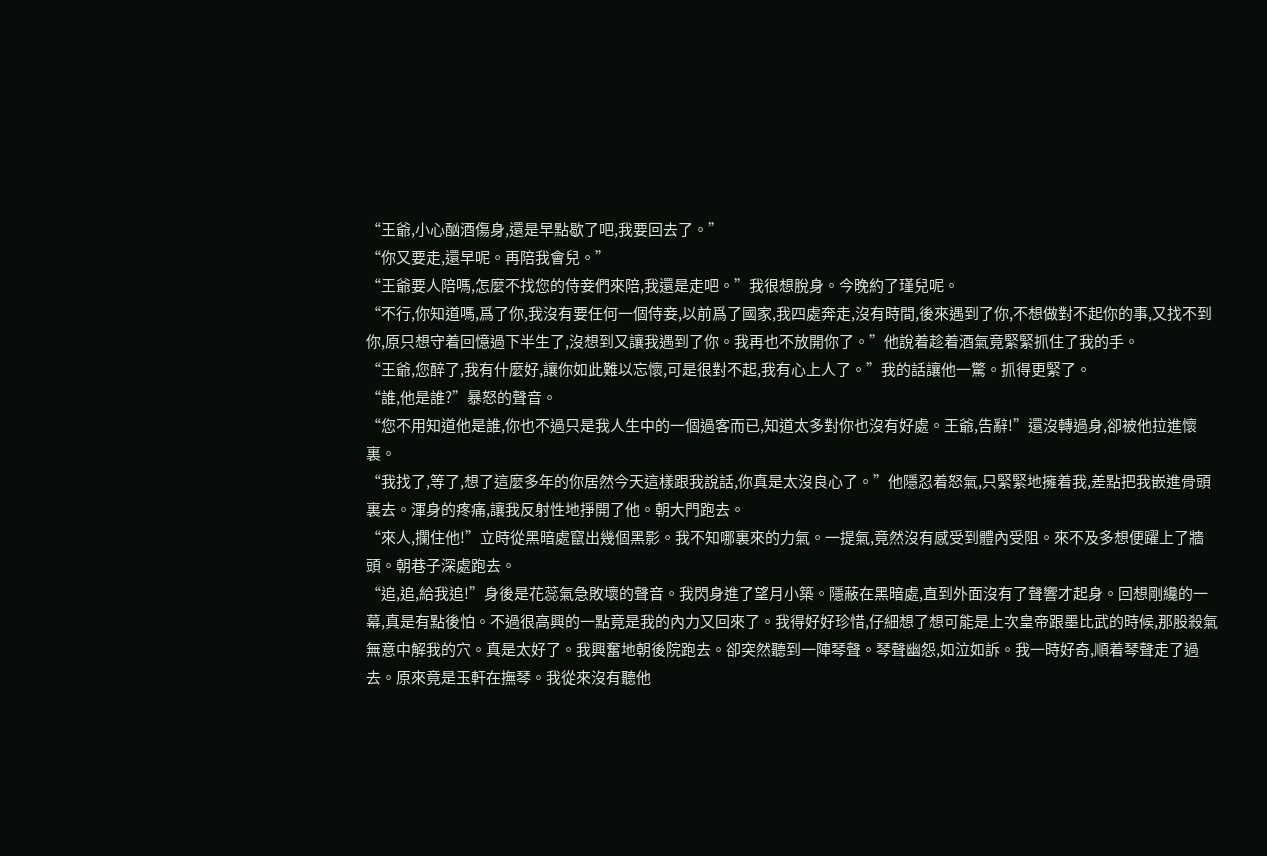“王爺,小心酗酒傷身,還是早點歇了吧,我要回去了。”
“你又要走,還早呢。再陪我會兒。”
“王爺要人陪嗎,怎麼不找您的侍妾們來陪,我還是走吧。”我很想脫身。今晚約了瑾兒呢。
“不行,你知道嗎,爲了你,我沒有要任何一個侍妾,以前爲了國家,我四處奔走,沒有時間,後來遇到了你,不想做對不起你的事,又找不到你,原只想守着回憶過下半生了,沒想到又讓我遇到了你。我再也不放開你了。”他說着趁着酒氣竟緊緊抓住了我的手。
“王爺,您醉了,我有什麼好,讓你如此難以忘懷,可是很對不起,我有心上人了。”我的話讓他一驚。抓得更緊了。
“誰,他是誰?”暴怒的聲音。
“您不用知道他是誰,你也不過只是我人生中的一個過客而已,知道太多對你也沒有好處。王爺,告辭!”還沒轉過身,卻被他拉進懷裏。
“我找了,等了,想了這麼多年的你居然今天這樣跟我說話,你真是太沒良心了。”他隱忍着怒氣,只緊緊地擁着我,差點把我嵌進骨頭裏去。渾身的疼痛,讓我反射性地掙開了他。朝大門跑去。
“來人,攔住他!”立時從黑暗處竄出幾個黑影。我不知哪裏來的力氣。一提氣,竟然沒有感受到體內受阻。來不及多想便躍上了牆頭。朝巷子深處跑去。
“追,追,給我追!”身後是花蕊氣急敗壞的聲音。我閃身進了望月小築。隱蔽在黑暗處,直到外面沒有了聲響才起身。回想剛纔的一幕,真是有點後怕。不過很高興的一點竟是我的內力又回來了。我得好好珍惜,仔細想了想可能是上次皇帝跟墨比武的時候,那股殺氣無意中解我的穴。真是太好了。我興奮地朝後院跑去。卻突然聽到一陣琴聲。琴聲幽怨,如泣如訴。我一時好奇,順着琴聲走了過去。原來竟是玉軒在撫琴。我從來沒有聽他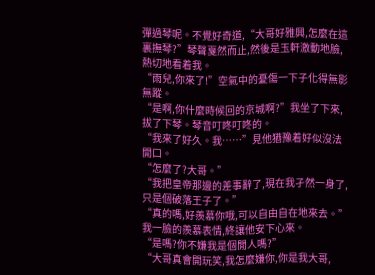彈過琴呢。不覺好奇道,“大哥好雅興,怎麼在這裏撫琴?”琴聲戛然而止,然後是玉軒激動地臉,熱切地看着我。
“雨兒,你來了!”空氣中的憂傷一下子化得無影無蹤。
“是啊,你什麼時候回的京城啊?”我坐了下來,拔了下琴。琴音叮咚叮咚的。
“我來了好久。我……”見他猶豫着好似沒法開口。
“怎麼了?大哥。”
“我把皇帝那邊的差事辭了,現在我孑然一身了,只是個破落王子了。”
“真的嗎,好羨慕你哦,可以自由自在地來去。”我一臉的羨慕表情,終讓他安下心來。
“是嗎?你不嫌我是個閒人嗎?”
“大哥真會開玩笑,我怎麼嫌你,你是我大哥,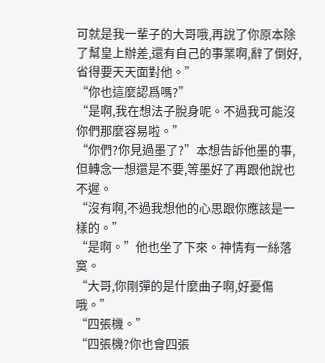可就是我一輩子的大哥哦,再說了你原本除了幫皇上辦差,還有自己的事業啊,辭了倒好,省得要天天面對他。”
“你也這麼認爲嗎?”
“是啊,我在想法子脫身呢。不過我可能沒你們那麼容易啦。”
“你們?你見過墨了?”本想告訴他墨的事,但轉念一想還是不要,等墨好了再跟他說也不遲。
“沒有啊,不過我想他的心思跟你應該是一樣的。”
“是啊。”他也坐了下來。神情有一絲落寞。
“大哥,你剛彈的是什麼曲子啊,好憂傷哦。”
“四張機。”
“四張機?你也會四張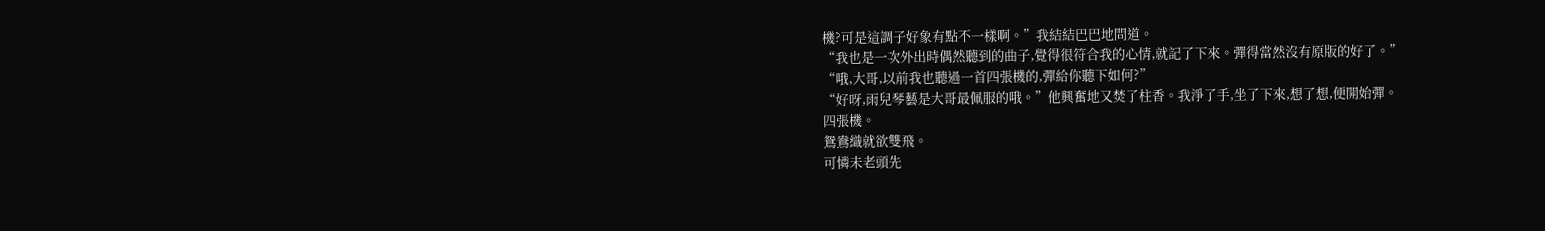機?可是這調子好象有點不一樣啊。”我結結巴巴地問道。
“我也是一次外出時偶然聽到的曲子,覺得很符合我的心情,就記了下來。彈得當然沒有原版的好了。”
“哦,大哥,以前我也聽過一首四張機的,彈給你聽下如何?”
“好呀,雨兒琴藝是大哥最佩服的哦。”他興奮地又焚了柱香。我淨了手,坐了下來,想了想,便開始彈。
四張機。
鴛鴦織就欲雙飛。
可憐未老頭先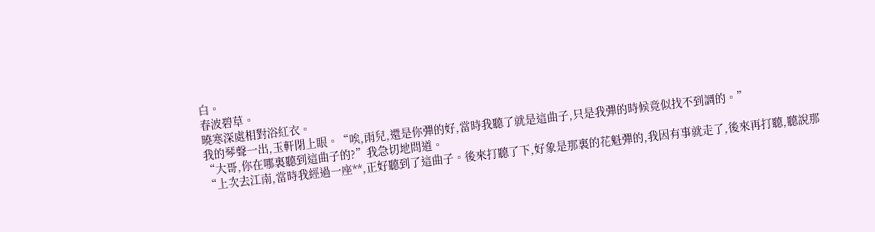白。
春波碧草。
曉寒深處相對浴紅衣。
我的琴聲一出,玉軒閉上眼。“唉,雨兒,還是你彈的好,當時我聽了就是這曲子,只是我彈的時候竟似找不到調的。”
“大哥,你在哪裏聽到這曲子的?”我急切地問道。
“上次去江南,當時我經過一座**,正好聽到了這曲子。後來打聽了下,好象是那裏的花魁彈的,我因有事就走了,後來再打聽,聽說那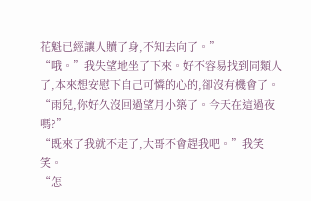花魁已經讓人贖了身,不知去向了。”
“哦。”我失望地坐了下來。好不容易找到同類人了,本來想安慰下自己可憐的心的,卻沒有機會了。
“雨兒,你好久沒回過望月小築了。今天在這過夜嗎?”
“既來了我就不走了,大哥不會趕我吧。”我笑笑。
“怎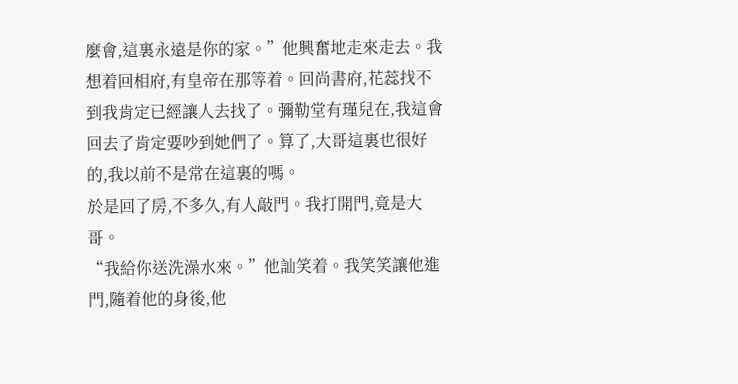麼會,這裏永遠是你的家。”他興奮地走來走去。我想着回相府,有皇帝在那等着。回尚書府,花蕊找不到我肯定已經讓人去找了。彌勒堂有瑾兒在,我這會回去了肯定要吵到她們了。算了,大哥這裏也很好的,我以前不是常在這裏的嗎。
於是回了房,不多久,有人敲門。我打開門,竟是大哥。
“我給你送洗澡水來。”他訕笑着。我笑笑讓他進門,隨着他的身後,他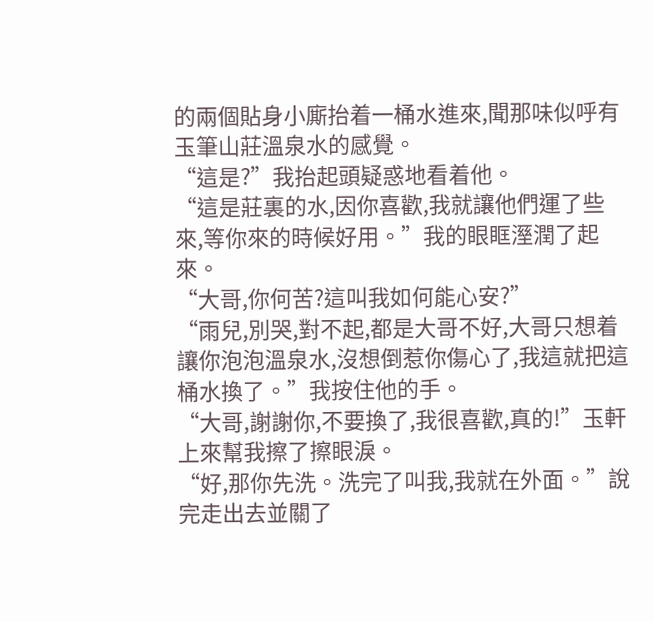的兩個貼身小廝抬着一桶水進來,聞那味似呼有玉筆山莊溫泉水的感覺。
“這是?”我抬起頭疑惑地看着他。
“這是莊裏的水,因你喜歡,我就讓他們運了些來,等你來的時候好用。”我的眼眶溼潤了起來。
“大哥,你何苦?這叫我如何能心安?”
“雨兒,別哭,對不起,都是大哥不好,大哥只想着讓你泡泡溫泉水,沒想倒惹你傷心了,我這就把這桶水換了。”我按住他的手。
“大哥,謝謝你,不要換了,我很喜歡,真的!”玉軒上來幫我擦了擦眼淚。
“好,那你先洗。洗完了叫我,我就在外面。”說完走出去並關了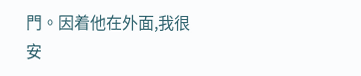門。因着他在外面,我很安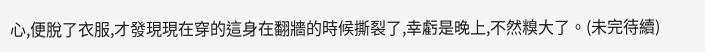心,便脫了衣服,才發現現在穿的這身在翻牆的時候撕裂了,幸虧是晚上,不然糗大了。(未完待續)